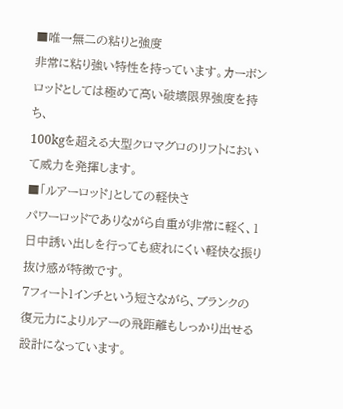■唯一無二の粘りと強度
非常に粘り強い特性を持っています。カーボンロッドとしては極めて高い破壊限界強度を持ち、
100kgを超える大型クロマグロのリフトにおいて威力を発揮します。
■「ルアーロッド」としての軽快さ
パワーロッドでありながら自重が非常に軽く、1日中誘い出しを行っても疲れにくい軽快な振り抜け感が特徴です。
7フィート1インチという短さながら、ブランクの復元力によりルアーの飛距離もしっかり出せる設計になっています。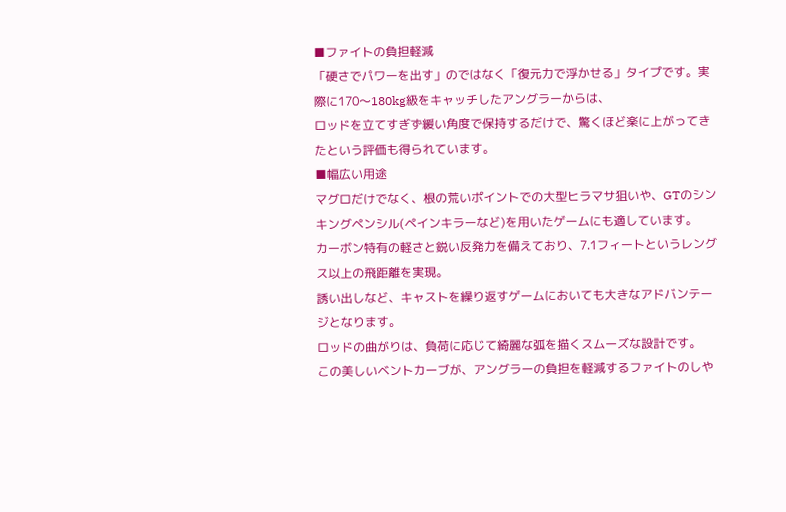■ファイトの負担軽減
「硬さでパワーを出す」のではなく「復元力で浮かせる」タイプです。実際に170〜180kg級をキャッチしたアングラーからは、
ロッドを立てすぎず緩い角度で保持するだけで、驚くほど楽に上がってきたという評価も得られています。
■幅広い用途
マグロだけでなく、根の荒いポイントでの大型ヒラマサ狙いや、GTのシンキングペンシル(ペインキラーなど)を用いたゲームにも適しています。
カーボン特有の軽さと鋭い反発力を備えており、7.1フィートというレングス以上の飛距離を実現。
誘い出しなど、キャストを繰り返すゲームにおいても大きなアドバンテージとなります。
ロッドの曲がりは、負荷に応じて綺麗な弧を描くスムーズな設計です。
この美しいベントカーブが、アングラーの負担を軽減するファイトのしや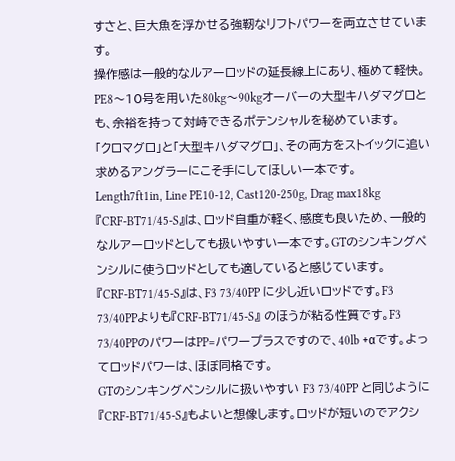すさと、巨大魚を浮かせる強靭なリフトパワーを両立させています。
操作感は一般的なルアーロッドの延長線上にあり、極めて軽快。
PE8〜10号を用いた80kg〜90kgオーバーの大型キハダマグロとも、余裕を持って対峙できるポテンシャルを秘めています。
「クロマグロ」と「大型キハダマグロ」、その両方をストイックに追い求めるアングラーにこそ手にしてほしい一本です。
Length7ft1in, Line PE10-12, Cast120-250g, Drag max18kg
『CRF-BT71/45-S』は、ロッド自重が軽く、感度も良いため、一般的なルアーロッドとしても扱いやすい一本です。GTのシンキングペンシルに使うロッドとしても適していると感じています。
『CRF-BT71/45-S』は、F3 73/40PP に少し近いロッドです。F3 73/40PPよりも『CRF-BT71/45-S』 のほうが粘る性質です。F3 73/40PPのパワーはPP=パワープラスですので、40lb +αです。よってロッドパワーは、ほぼ同格です。
GTのシンキングペンシルに扱いやすい F3 73/40PP と同じように『CRF-BT71/45-S』もよいと想像します。ロッドが短いのでアクシ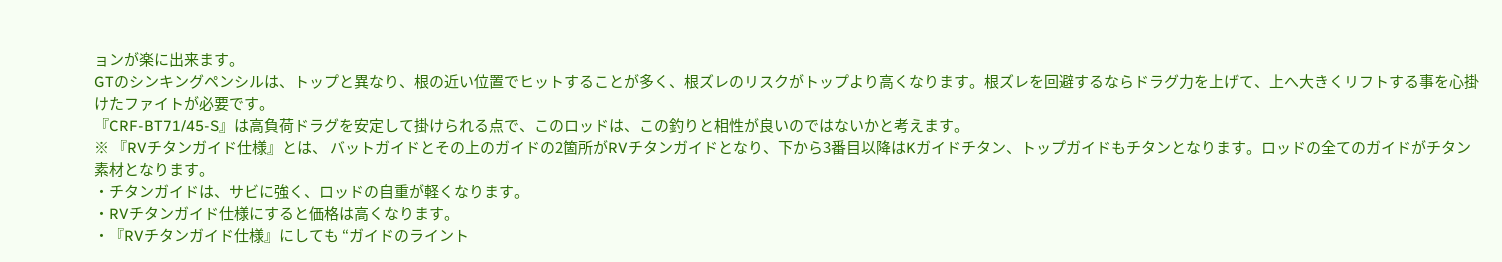ョンが楽に出来ます。
GTのシンキングペンシルは、トップと異なり、根の近い位置でヒットすることが多く、根ズレのリスクがトップより高くなります。根ズレを回避するならドラグ力を上げて、上へ大きくリフトする事を心掛けたファイトが必要です。
『CRF-BT71/45-S』は高負荷ドラグを安定して掛けられる点で、このロッドは、この釣りと相性が良いのではないかと考えます。
※ 『RVチタンガイド仕様』とは、 バットガイドとその上のガイドの2箇所がRVチタンガイドとなり、下から3番目以降はKガイドチタン、トップガイドもチタンとなります。ロッドの全てのガイドがチタン素材となります。
・チタンガイドは、サビに強く、ロッドの自重が軽くなります。
・RVチタンガイド仕様にすると価格は高くなります。
・『RVチタンガイド仕様』にしても “ガイドのライント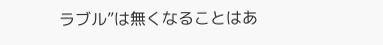ラブル”は無くなることはあ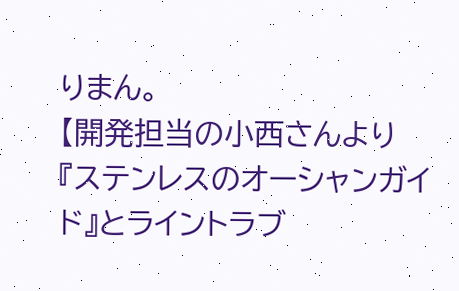りまん。
【開発担当の小西さんより
『ステンレスのオーシャンガイド』とライントラブ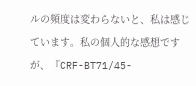ルの頻度は変わらないと、私は感じています。私の個人的な感想ですが、『CRF-BT71/45-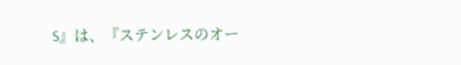S』は、『ステンレスのオー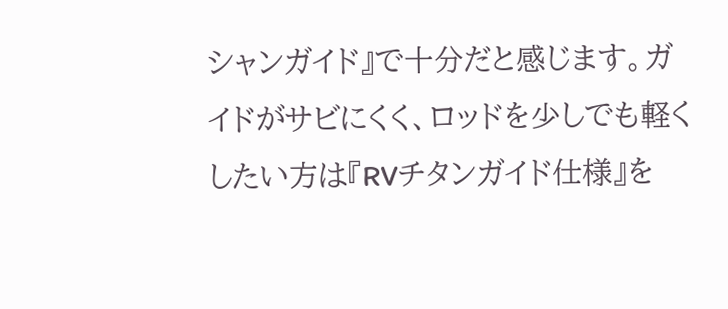シャンガイド』で十分だと感じます。ガイドがサビにくく、ロッドを少しでも軽くしたい方は『RVチタンガイド仕様』を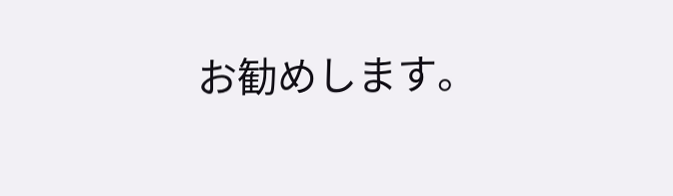お勧めします。